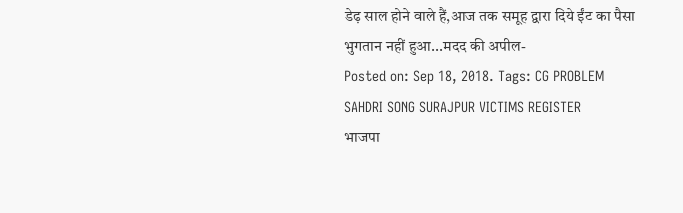डेढ़ साल होने वाले हैं,आज तक समूह द्वारा दिये ईंट का पैसा भुगतान नहीं हुआ...मदद की अपील-
Posted on: Sep 18, 2018. Tags: CG PROBLEM SAHDRI SONG SURAJPUR VICTIMS REGISTER
भाजपा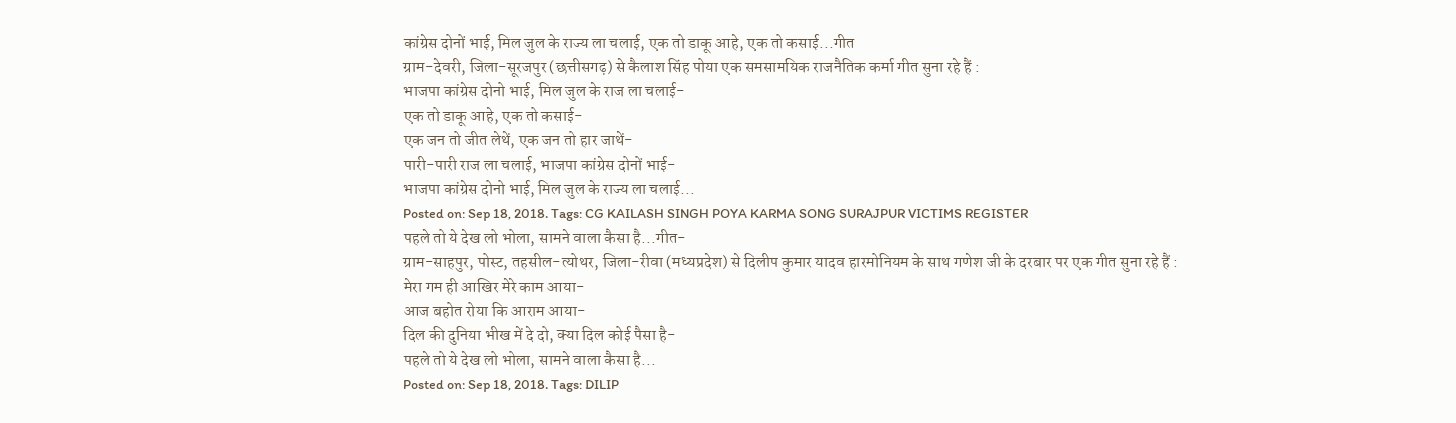कांग्रेस दोनों भाई, मिल जुल के राज्य ला चलाई, एक तो डाकू आहे, एक तो कसाई...गीत
ग्राम-देवरी, जिला-सूरजपुर (छत्तीसगढ़) से कैलाश सिंह पोया एक समसामयिक राजनैतिक कर्मा गीत सुना रहे हैं :
भाजपा कांग्रेस दोनो भाई, मिल जुल के राज ला चलाई-
एक तो डाकू आहे, एक तो कसाई-
एक जन तो जीत लेथें, एक जन तो हार जाथें-
पारी-पारी राज ला चलाई, भाजपा कांग्रेस दोनों भाई-
भाजपा कांग्रेस दोनो भाई, मिल जुल के राज्य ला चलाई...
Posted on: Sep 18, 2018. Tags: CG KAILASH SINGH POYA KARMA SONG SURAJPUR VICTIMS REGISTER
पहले तो ये देख लो भोला, सामने वाला कैसा है...गीत-
ग्राम-साहपुर, पोस्ट, तहसील-त्योथर, जिला-रीवा (मध्यप्रदेश) से दिलीप कुमार यादव हारमोनियम के साथ गणेश जी के दरबार पर एक गीत सुना रहे हैं :
मेरा गम ही आखिर मेरे काम आया-
आज बहोत रोया कि आराम आया-
दिल की दुनिया भीख में दे दो, क्या दिल कोई पैसा है-
पहले तो ये देख लो भोला, सामने वाला कैसा है...
Posted on: Sep 18, 2018. Tags: DILIP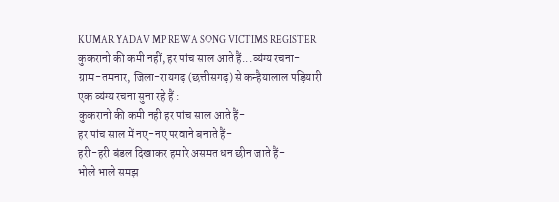KUMAR YADAV MP REWA SONG VICTIMS REGISTER
कुकरानो की कमी नहीं, हर पांच साल आते हैं...व्यंग्य रचना-
ग्राम-तमनार, जिला-रायगढ़ (छत्तीसगढ़) से कन्हैयालाल पड़ियारी एक व्यंग्य रचना सुना रहे हैं :
कुकरानो की कमी नही हर पांच साल आते हैं-
हर पांच साल में नए-नए परवाने बनाते हैं-
हरी-हरी बंडल दिखाकर हमारे असमत धन छीन जाते हैं-
भोले भाले समझ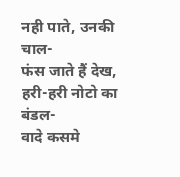नही पाते, उनकी चाल-
फंस जाते हैं देख, हरी-हरी नोटो का बंडल-
वादे कसमे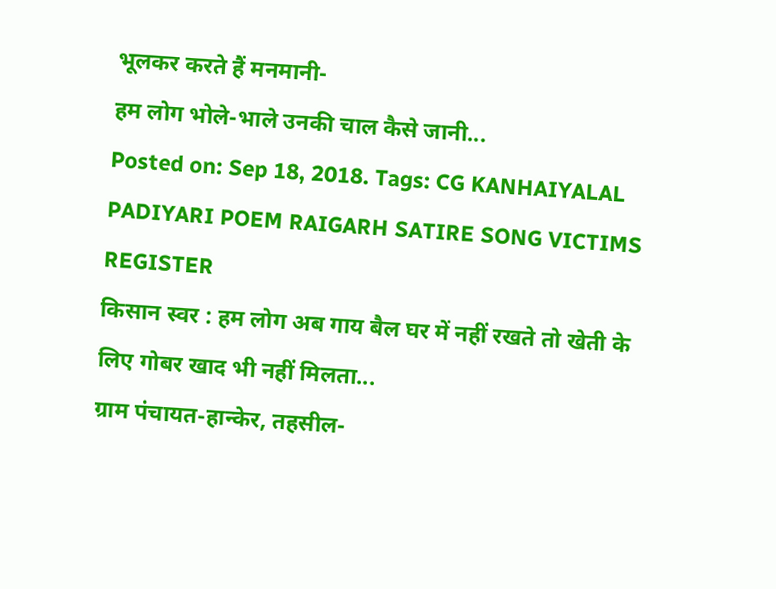भूलकर करते हैं मनमानी-
हम लोग भोले-भाले उनकी चाल कैसे जानी...
Posted on: Sep 18, 2018. Tags: CG KANHAIYALAL PADIYARI POEM RAIGARH SATIRE SONG VICTIMS REGISTER
किसान स्वर : हम लोग अब गाय बैल घर में नहीं रखते तो खेती के लिए गोबर खाद भी नहीं मिलता...
ग्राम पंचायत-हान्केर, तहसील-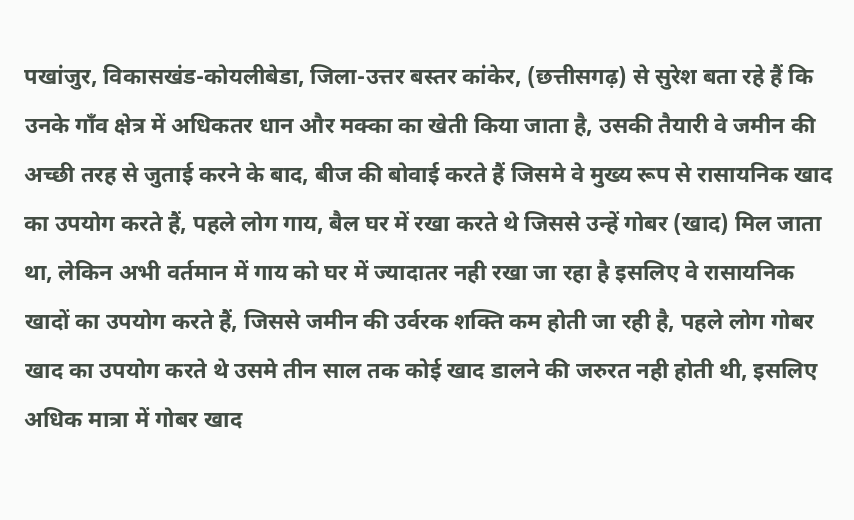पखांजुर, विकासखंड-कोयलीबेडा, जिला-उत्तर बस्तर कांकेर, (छत्तीसगढ़) से सुरेश बता रहे हैं कि उनके गाँव क्षेत्र में अधिकतर धान और मक्का का खेती किया जाता है, उसकी तैयारी वे जमीन की अच्छी तरह से जुताई करने के बाद, बीज की बोवाई करते हैं जिसमे वे मुख्य रूप से रासायनिक खाद का उपयोग करते हैं, पहले लोग गाय, बैल घर में रखा करते थे जिससे उन्हें गोबर (खाद) मिल जाता था, लेकिन अभी वर्तमान में गाय को घर में ज्यादातर नही रखा जा रहा है इसलिए वे रासायनिक खादों का उपयोग करते हैं, जिससे जमीन की उर्वरक शक्ति कम होती जा रही है, पहले लोग गोबर खाद का उपयोग करते थे उसमे तीन साल तक कोई खाद डालने की जरुरत नही होती थी, इसलिए अधिक मात्रा में गोबर खाद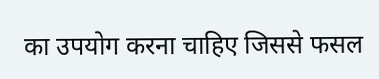का उपयोग करना चाहिए जिससे फसल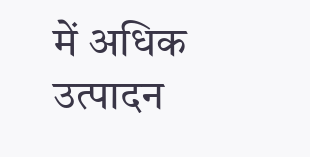में अधिक उत्पादन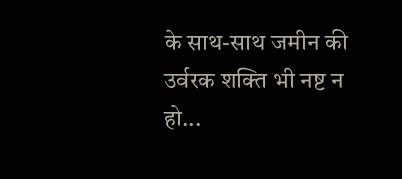के साथ-साथ जमीन की उर्वरक शक्ति भी नष्ट न हो...